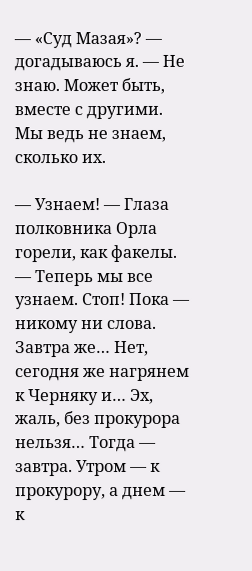— «Суд Мазая»? — догадываюсь я. — Не знаю. Может быть, вместе с другими. Мы ведь не знаем, сколько их.

— Узнаем! — Глаза полковника Орла горели, как факелы. — Теперь мы все узнаем. Стоп! Пока — никому ни слова. Завтра же… Нет, сегодня же нагрянем к Черняку и… Эх, жаль, без прокурора нельзя… Тогда — завтра. Утром — к прокурору, а днем — к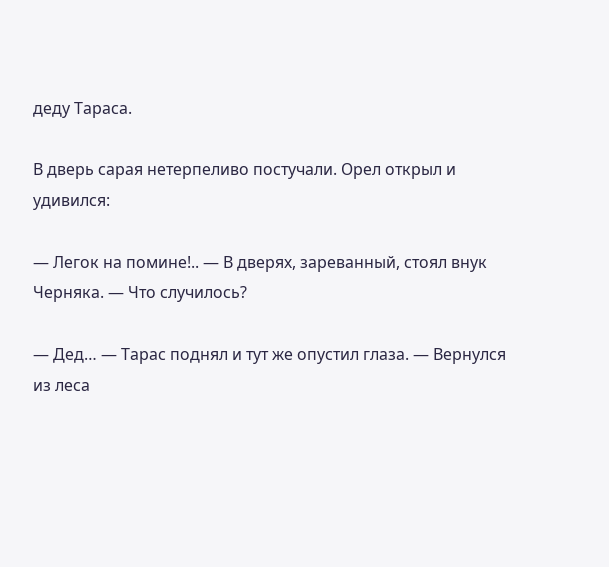деду Тараса.

В дверь сарая нетерпеливо постучали. Орел открыл и удивился:

— Легок на помине!.. — В дверях, зареванный, стоял внук Черняка. — Что случилось?

— Дед… — Тарас поднял и тут же опустил глаза. — Вернулся из леса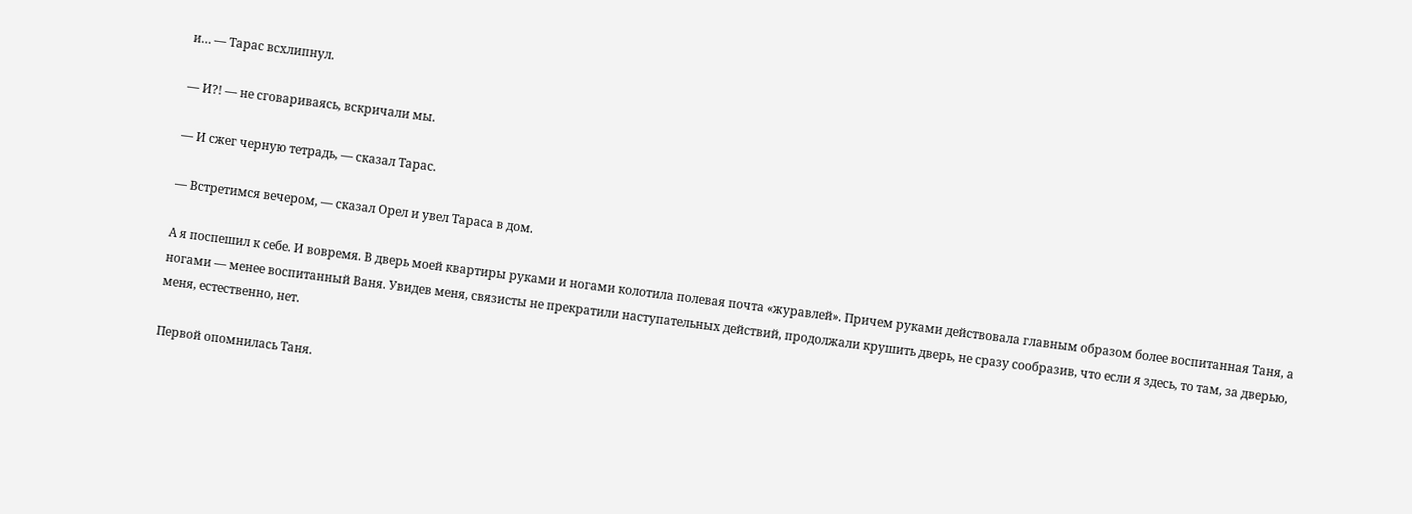и… — Тарас всхлипнул.

— И?! — не сговариваясь, вскричали мы.

— И сжег черную тетрадь, — сказал Тарас.

— Встретимся вечером, — сказал Орел и увел Тараса в дом.

А я поспешил к себе. И вовремя. В дверь моей квартиры руками и ногами колотила полевая почта «журавлей». Причем руками действовала главным образом более воспитанная Таня, а ногами — менее воспитанный Ваня. Увидев меня, связисты не прекратили наступательных действий, продолжали крушить дверь, не сразу сообразив, что если я здесь, то там, за дверью, меня, естественно, нет.

Первой опомнилась Таня.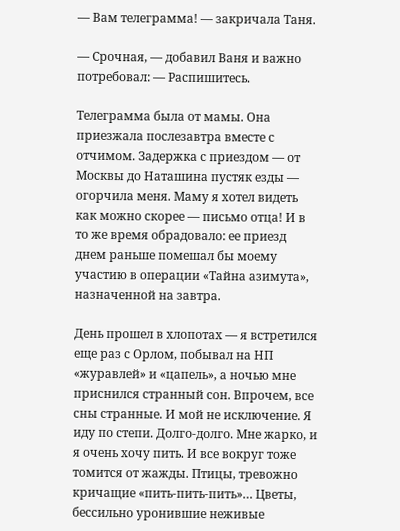— Вам телеграмма! — закричала Таня.

— Срочная, — добавил Ваня и важно потребовал: — Распишитесь.

Телеграмма была от мамы. Она приезжала послезавтра вместе с отчимом. Задержка с приездом — от Москвы до Наташина пустяк езды — огорчила меня. Маму я хотел видеть как можно скорее — письмо отца! И в то же время обрадовало: ее приезд днем раньше помешал бы моему участию в операции «Тайна азимута», назначенной на завтра.

День прошел в хлопотах — я встретился еще раз с Орлом, побывал на НП «журавлей» и «цапель», а ночью мне приснился странный сон. Впрочем, все сны странные. И мой не исключение. Я иду по степи. Долго-долго. Мне жарко, и я очень хочу пить. И все вокруг тоже томится от жажды. Птицы, тревожно кричащие «пить-пить-пить»… Цветы, бессильно уронившие неживые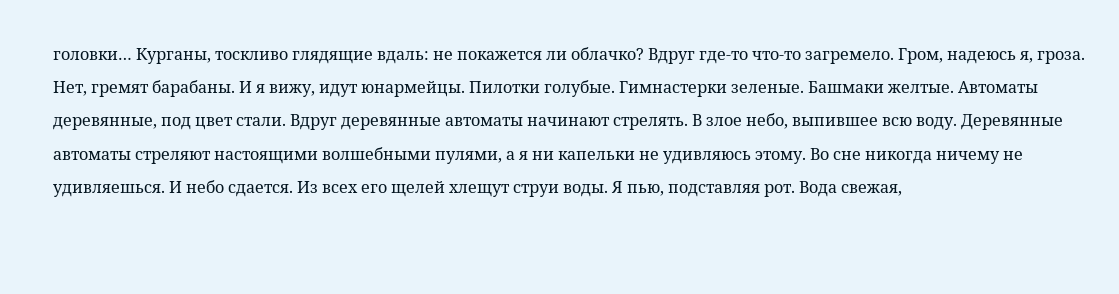головки… Курганы, тоскливо глядящие вдаль: не покажется ли облачко? Вдруг где-то что-то загремело. Гром, надеюсь я, гроза. Нет, гремят барабаны. И я вижу, идут юнармейцы. Пилотки голубые. Гимнастерки зеленые. Башмаки желтые. Автоматы деревянные, под цвет стали. Вдруг деревянные автоматы начинают стрелять. В злое небо, выпившее всю воду. Деревянные автоматы стреляют настоящими волшебными пулями, а я ни капельки не удивляюсь этому. Во сне никогда ничему не удивляешься. И небо сдается. Из всех его щелей хлещут струи воды. Я пью, подставляя рот. Вода свежая,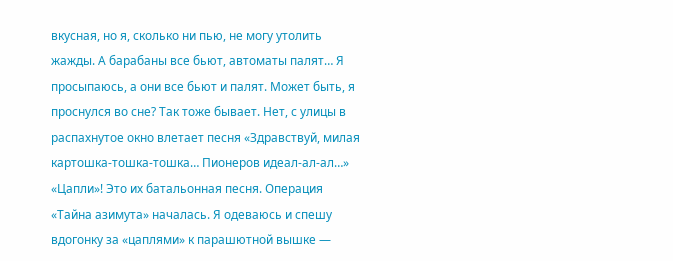вкусная, но я, сколько ни пью, не могу утолить жажды. А барабаны все бьют, автоматы палят… Я просыпаюсь, а они все бьют и палят. Может быть, я проснулся во сне? Так тоже бывает. Нет, с улицы в распахнутое окно влетает песня «Здравствуй, милая картошка-тошка-тошка… Пионеров идеал-ал-ал…» «Цапли»! Это их батальонная песня. Операция «Тайна азимута» началась. Я одеваюсь и спешу вдогонку за «цаплями» к парашютной вышке —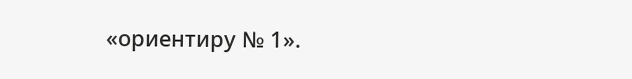«ориентиру № 1».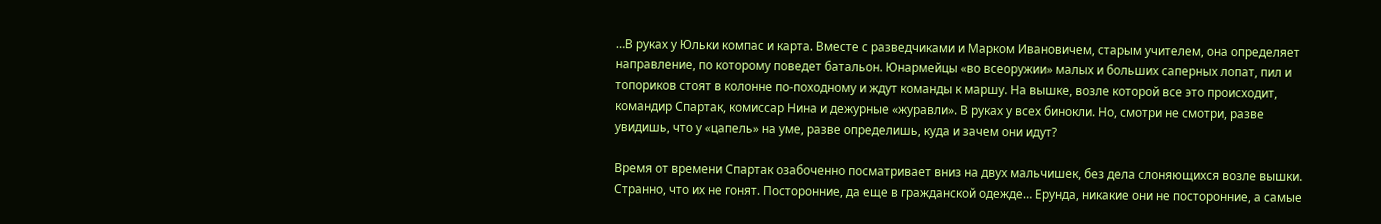…В руках у Юльки компас и карта. Вместе с разведчиками и Марком Ивановичем, старым учителем, она определяет направление, по которому поведет батальон. Юнармейцы «во всеоружии» малых и больших саперных лопат, пил и топориков стоят в колонне по-походному и ждут команды к маршу. На вышке, возле которой все это происходит, командир Спартак, комиссар Нина и дежурные «журавли». В руках у всех бинокли. Но, смотри не смотри, разве увидишь, что у «цапель» на уме, разве определишь, куда и зачем они идут?

Время от времени Спартак озабоченно посматривает вниз на двух мальчишек, без дела слоняющихся возле вышки. Странно, что их не гонят. Посторонние, да еще в гражданской одежде… Ерунда, никакие они не посторонние, а самые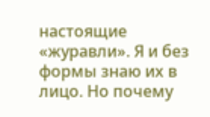настоящие «журавли». Я и без формы знаю их в лицо. Но почему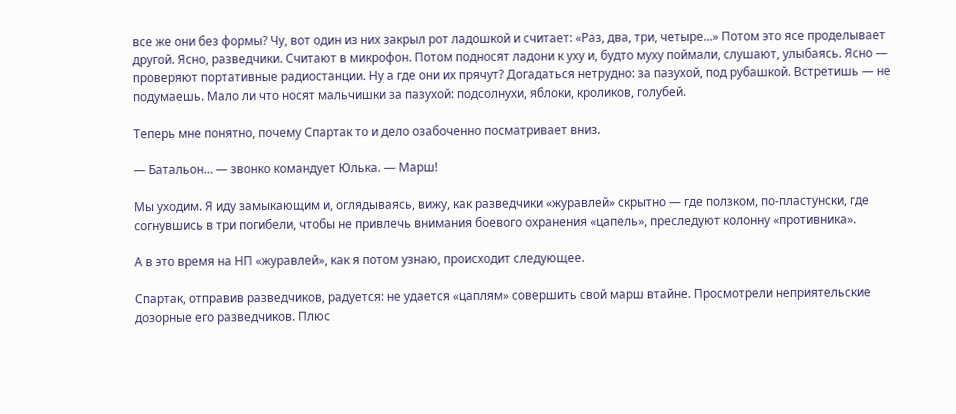все же они без формы? Чу, вот один из них закрыл рот ладошкой и считает: «Раз, два, три, четыре…» Потом это ясе проделывает другой. Ясно, разведчики. Считают в микрофон. Потом подносят ладони к уху и, будто муху поймали, слушают, улыбаясь. Ясно — проверяют портативные радиостанции. Ну а где они их прячут? Догадаться нетрудно: за пазухой, под рубашкой. Встретишь — не подумаешь. Мало ли что носят мальчишки за пазухой: подсолнухи, яблоки, кроликов, голубей.

Теперь мне понятно, почему Спартак то и дело озабоченно посматривает вниз.

— Батальон… — звонко командует Юлька. — Марш!

Мы уходим. Я иду замыкающим и, оглядываясь, вижу, как разведчики «журавлей» скрытно — где ползком, по-пластунски, где согнувшись в три погибели, чтобы не привлечь внимания боевого охранения «цапель», преследуют колонну «противника».

А в это время на НП «журавлей», как я потом узнаю, происходит следующее.

Спартак, отправив разведчиков, радуется: не удается «цаплям» совершить свой марш втайне. Просмотрели неприятельские дозорные его разведчиков. Плюс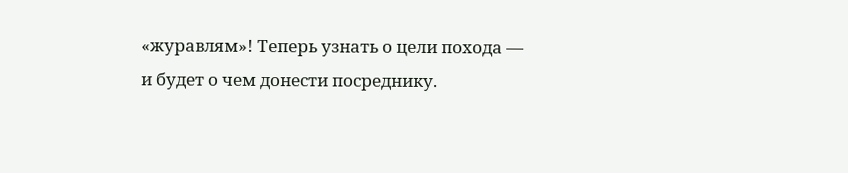«журавлям»! Теперь узнать о цели похода — и будет о чем донести посреднику.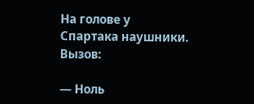На голове у Спартака наушники. Вызов:

— Ноль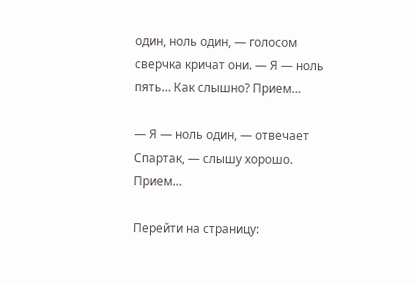один, ноль один, — голосом сверчка кричат они. — Я — ноль пять… Как слышно? Прием…

— Я — ноль один, — отвечает Спартак, — слышу хорошо. Прием…

Перейти на страницу: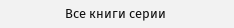Все книги серии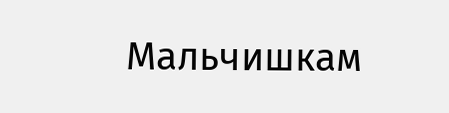Мальчишкам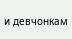и девчонкам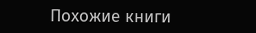Похожие книги